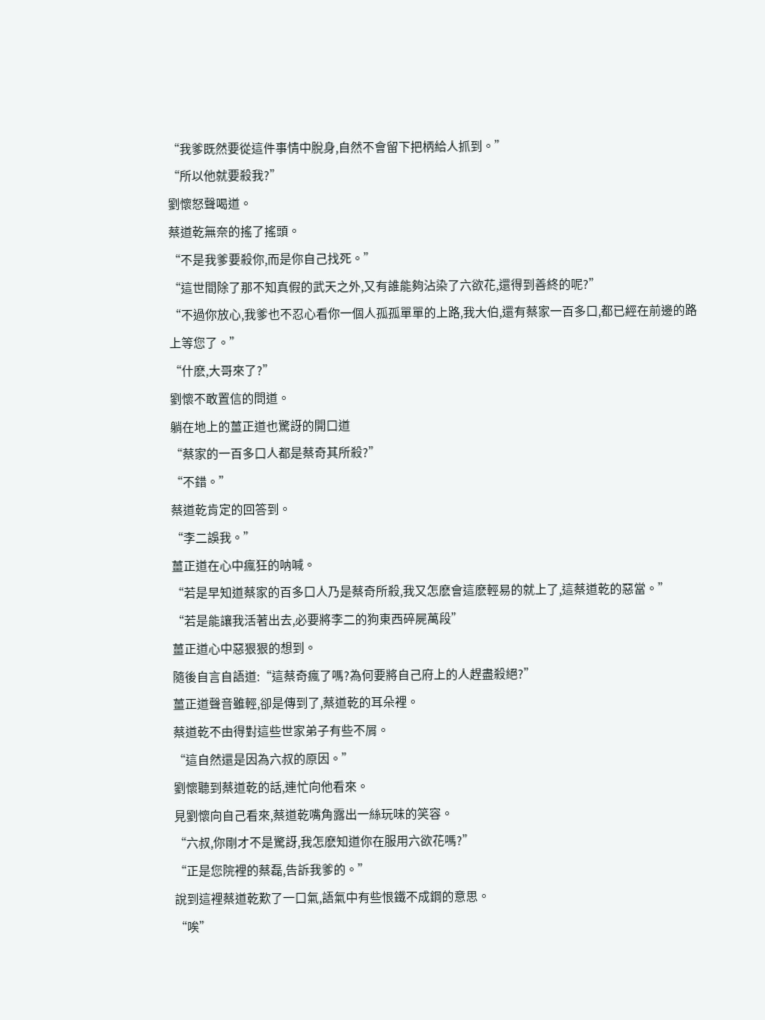“我爹既然要從這件事情中脫身,自然不會留下把柄給人抓到。”
“所以他就要殺我?”
劉懷怒聲喝道。
蔡道乾無奈的搖了搖頭。
“不是我爹要殺你,而是你自己找死。”
“這世間除了那不知真假的武天之外,又有誰能夠沾染了六欲花,還得到善終的呢?”
“不過你放心,我爹也不忍心看你一個人孤孤單單的上路,我大伯,還有蔡家一百多口,都已經在前邊的路上等您了。”
“什麽,大哥來了?”
劉懷不敢置信的問道。
躺在地上的薑正道也驚訝的開口道
“蔡家的一百多口人都是蔡奇其所殺?”
“不錯。”
蔡道乾肯定的回答到。
“李二誤我。”
薑正道在心中瘋狂的呐喊。
“若是早知道蔡家的百多口人乃是蔡奇所殺,我又怎麽會這麽輕易的就上了,這蔡道乾的惡當。”
“若是能讓我活著出去,必要將李二的狗東西碎屍萬段”
薑正道心中惡狠狠的想到。
隨後自言自語道:“這蔡奇瘋了嗎?為何要將自己府上的人趕盡殺絕?”
薑正道聲音雖輕,卻是傳到了,蔡道乾的耳朵裡。
蔡道乾不由得對這些世家弟子有些不屑。
“這自然還是因為六叔的原因。”
劉懷聽到蔡道乾的話,連忙向他看來。
見劉懷向自己看來,蔡道乾嘴角露出一絲玩味的笑容。
“六叔,你剛才不是驚訝,我怎麽知道你在服用六欲花嗎?”
“正是您院裡的蔡磊,告訴我爹的。”
說到這裡蔡道乾歎了一口氣,語氣中有些恨鐵不成鋼的意思。
“唉”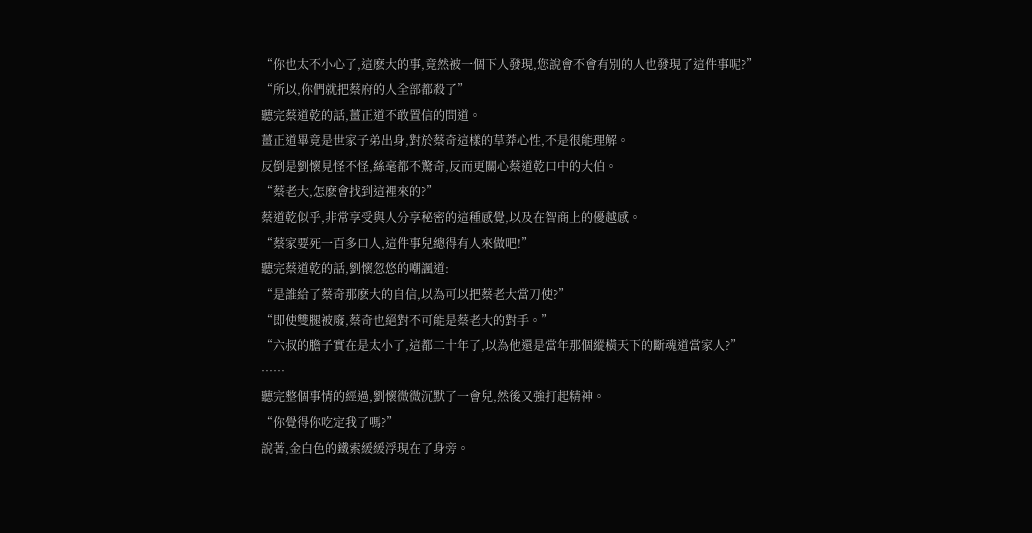“你也太不小心了,這麽大的事,竟然被一個下人發現,您說會不會有別的人也發現了這件事呢?”
“所以,你們就把蔡府的人全部都殺了”
聽完蔡道乾的話,薑正道不敢置信的問道。
薑正道畢竟是世家子弟出身,對於蔡奇這樣的草莽心性,不是很能理解。
反倒是劉懷見怪不怪,絲毫都不驚奇,反而更關心蔡道乾口中的大伯。
“蔡老大,怎麽會找到這裡來的?”
蔡道乾似乎,非常享受與人分享秘密的這種感覺,以及在智商上的優越感。
“蔡家要死一百多口人,這件事兒總得有人來做吧!”
聽完蔡道乾的話,劉懷忽悠的嘲諷道:
“是誰給了蔡奇那麽大的自信,以為可以把蔡老大當刀使?”
“即使雙腿被廢,蔡奇也絕對不可能是蔡老大的對手。”
“六叔的膽子實在是太小了,這都二十年了,以為他還是當年那個縱橫天下的斷魂道當家人?”
……
聽完整個事情的經過,劉懷微微沉默了一會兒,然後又強打起精神。
“你覺得你吃定我了嗎?”
說著,金白色的鐵索緩緩浮現在了身旁。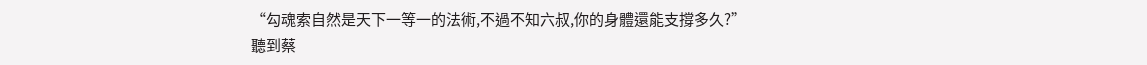“勾魂索自然是天下一等一的法術,不過不知六叔,你的身體還能支撐多久?”
聽到蔡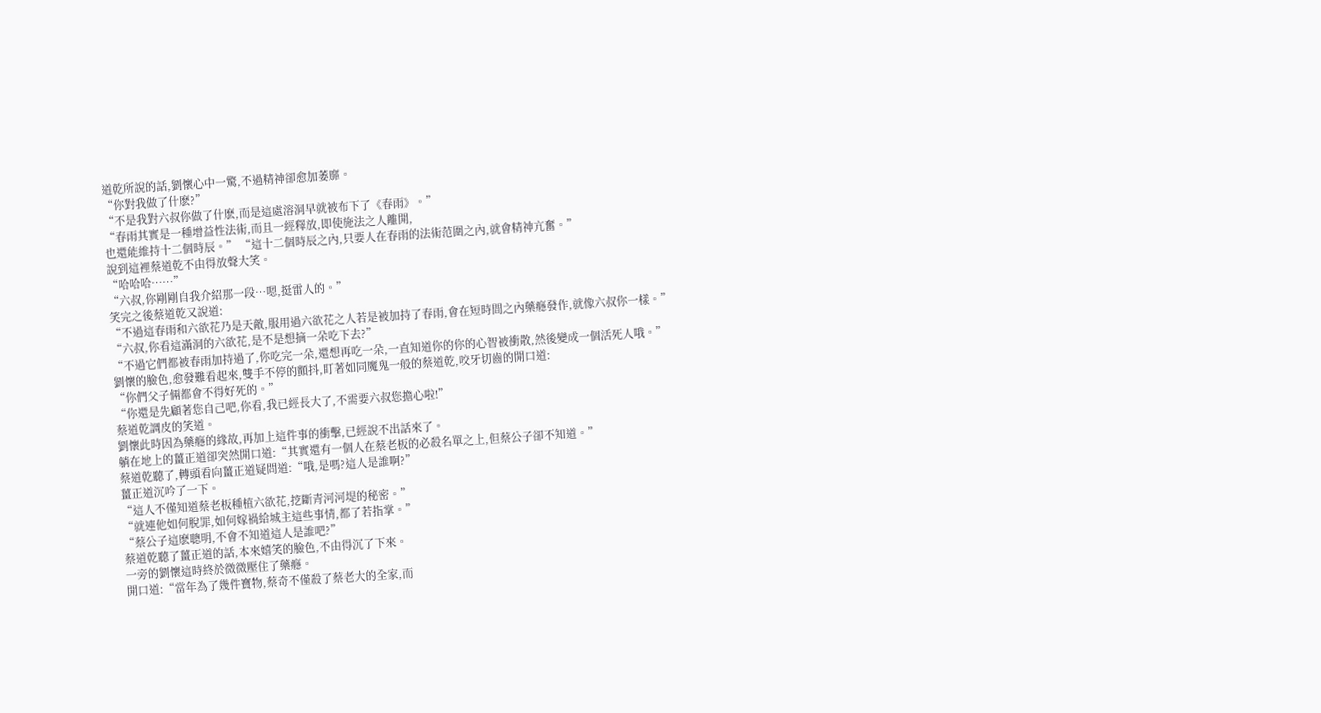道乾所說的話,劉懷心中一驚,不過精神卻愈加萎靡。
“你對我做了什麽?”
“不是我對六叔你做了什麽,而是這處溶洞早就被布下了《春雨》。”
“春雨其實是一種增益性法術,而且一經釋放,即使施法之人離開,
也還能維持十二個時辰。” “這十二個時辰之內,只要人在春雨的法術范圍之內,就會精神亢奮。”
說到這裡蔡道乾不由得放聲大笑。
“哈哈哈……”
“六叔,你剛剛自我介紹那一段…嗯,挺雷人的。”
笑完之後蔡道乾又說道:
“不過這春雨和六欲花乃是天敵,服用過六欲花之人若是被加持了春雨,會在短時間之內藥癮發作,就像六叔你一樣。”
“六叔,你看這滿洞的六欲花,是不是想摘一朵吃下去?”
“不過它們都被春雨加持過了,你吃完一朵,還想再吃一朵,一直知道你的你的心智被衝散,然後變成一個活死人哦。”
劉懷的臉色,愈發難看起來,雙手不停的顫抖,盯著如同魔鬼一般的蔡道乾,咬牙切齒的開口道:
“你們父子倆都會不得好死的。”
“你還是先顧著您自己吧,你看,我已經長大了,不需要六叔您擔心啦!”
蔡道乾調皮的笑道。
劉懷此時因為藥癮的緣故,再加上這件事的衝擊,已經說不出話來了。
躺在地上的薑正道卻突然開口道:“其實還有一個人在蔡老板的必殺名單之上,但蔡公子卻不知道。”
蔡道乾聽了,轉頭看向薑正道疑問道:“哦,是嗎?這人是誰啊?”
薑正道沉吟了一下。
“這人不僅知道蔡老板種植六欲花,挖斷青河河堤的秘密。”
“就連他如何脫罪,如何嫁禍給城主這些事情,都了若指掌。”
“蔡公子這麽聰明,不會不知道這人是誰吧?”
蔡道乾聽了薑正道的話,本來嬉笑的臉色,不由得沉了下來。
一旁的劉懷這時終於微微壓住了藥癮。
開口道:“當年為了幾件寶物,蔡奇不僅殺了蔡老大的全家,而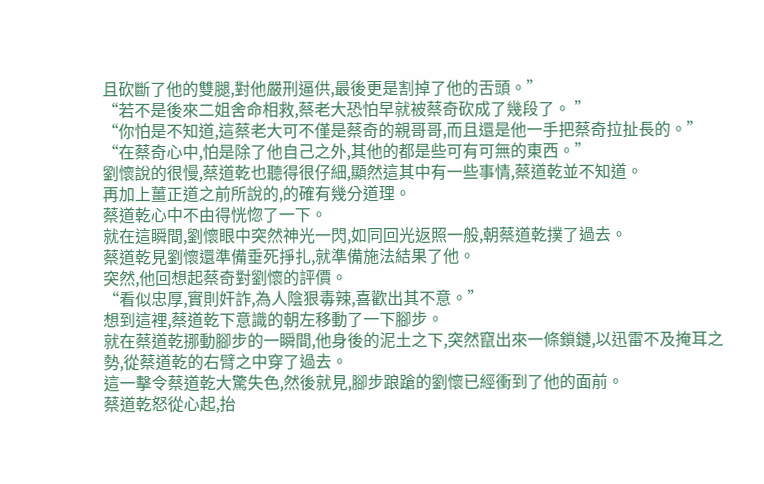且砍斷了他的雙腿,對他嚴刑逼供,最後更是割掉了他的舌頭。”
“若不是後來二姐舍命相救,蔡老大恐怕早就被蔡奇砍成了幾段了。 ”
“你怕是不知道,這蔡老大可不僅是蔡奇的親哥哥,而且還是他一手把蔡奇拉扯長的。”
“在蔡奇心中,怕是除了他自己之外,其他的都是些可有可無的東西。”
劉懷說的很慢,蔡道乾也聽得很仔細,顯然這其中有一些事情,蔡道乾並不知道。
再加上薑正道之前所說的,的確有幾分道理。
蔡道乾心中不由得恍惚了一下。
就在這瞬間,劉懷眼中突然神光一閃,如同回光返照一般,朝蔡道乾撲了過去。
蔡道乾見劉懷還準備垂死掙扎,就準備施法結果了他。
突然,他回想起蔡奇對劉懷的評價。
“看似忠厚,實則奸詐,為人陰狠毒辣,喜歡出其不意。”
想到這裡,蔡道乾下意識的朝左移動了一下腳步。
就在蔡道乾挪動腳步的一瞬間,他身後的泥土之下,突然竄出來一條鎖鏈,以迅雷不及掩耳之勢,從蔡道乾的右臂之中穿了過去。
這一擊令蔡道乾大驚失色,然後就見,腳步踉蹌的劉懷已經衝到了他的面前。
蔡道乾怒從心起,抬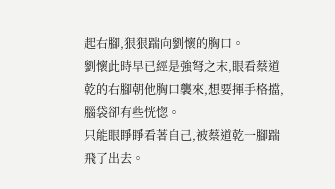起右腳,狠狠踹向劉懷的胸口。
劉懷此時早已經是強弩之末,眼看蔡道乾的右腳朝他胸口襲來,想要揮手格擋,腦袋卻有些恍惚。
只能眼睜睜看著自己,被蔡道乾一腳踹飛了出去。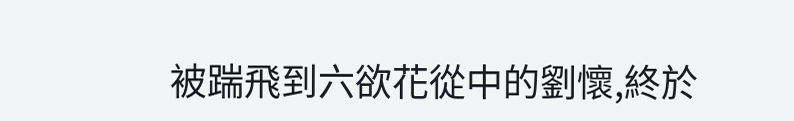被踹飛到六欲花從中的劉懷,終於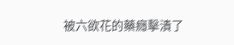被六欲花的藥癮擊潰了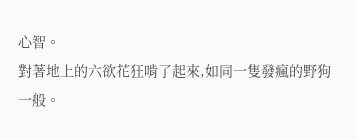心智。
對著地上的六欲花狂啃了起來,如同一隻發瘋的野狗一般。